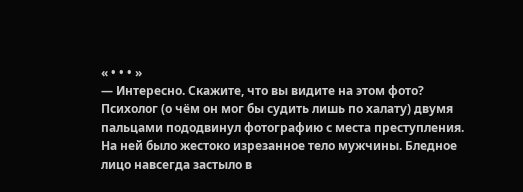« • • • »
— Интересно. Скажите, что вы видите на этом фото?
Психолог (о чём он мог бы судить лишь по халату) двумя пальцами пододвинул фотографию с места преступления. На ней было жестоко изрезанное тело мужчины. Бледное лицо навсегда застыло в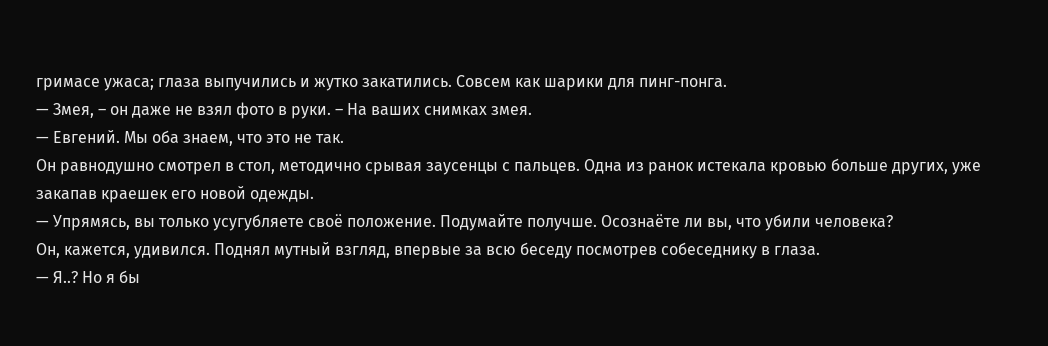гримасе ужаса; глаза выпучились и жутко закатились. Совсем как шарики для пинг-понга.
— Змея, – он даже не взял фото в руки. – На ваших снимках змея.
— Евгений. Мы оба знаем, что это не так.
Он равнодушно смотрел в стол, методично срывая заусенцы с пальцев. Одна из ранок истекала кровью больше других, уже закапав краешек его новой одежды.
— Упрямясь, вы только усугубляете своё положение. Подумайте получше. Осознаёте ли вы, что убили человека?
Он, кажется, удивился. Поднял мутный взгляд, впервые за всю беседу посмотрев собеседнику в глаза.
— Я..? Но я бы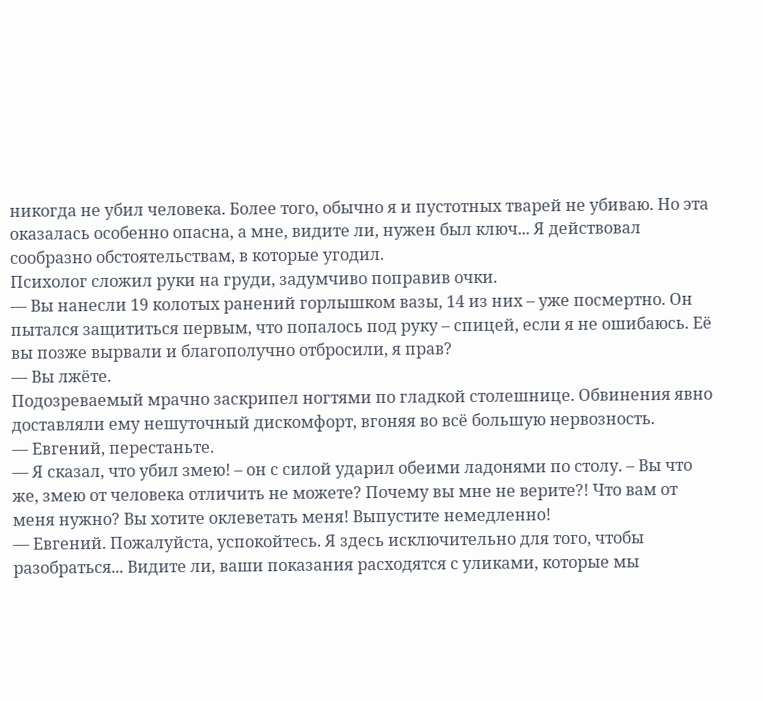никогда не убил человека. Более того, обычно я и пустотных тварей не убиваю. Но эта оказалась особенно опасна, а мне, видите ли, нужен был ключ... Я действовал сообразно обстоятельствам, в которые угодил.
Психолог сложил руки на груди, задумчиво поправив очки.
— Вы нанесли 19 колотых ранений горлышком вазы, 14 из них – уже посмертно. Он пытался защититься первым, что попалось под руку – спицей, если я не ошибаюсь. Её вы позже вырвали и благополучно отбросили, я прав?
— Вы лжёте.
Подозреваемый мрачно заскрипел ногтями по гладкой столешнице. Обвинения явно доставляли ему нешуточный дискомфорт, вгоняя во всё большую нервозность.
— Евгений, перестаньте.
— Я сказал, что убил змею! – он с силой ударил обеими ладонями по столу. – Вы что же, змею от человека отличить не можете? Почему вы мне не верите?! Что вам от меня нужно? Вы хотите оклеветать меня! Выпустите немедленно!
— Евгений. Пожалуйста, успокойтесь. Я здесь исключительно для того, чтобы разобраться... Видите ли, ваши показания расходятся с уликами, которые мы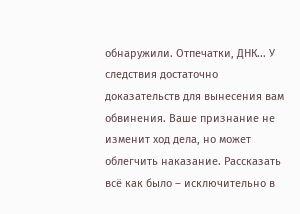обнаружили. Отпечатки, ДНК... У следствия достаточно доказательств для вынесения вам обвинения. Ваше признание не изменит ход дела, но может облегчить наказание. Рассказать всё как было – исключительно в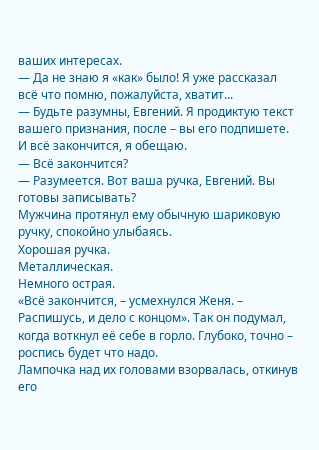ваших интересах.
— Да не знаю я «как» было! Я уже рассказал всё что помню, пожалуйста, хватит...
— Будьте разумны, Евгений. Я продиктую текст вашего признания, после – вы его подпишете. И всё закончится, я обещаю.
— Всё закончится?
— Разумеется. Вот ваша ручка, Евгений. Вы готовы записывать?
Мужчина протянул ему обычную шариковую ручку, спокойно улыбаясь.
Хорошая ручка.
Металлическая.
Немного острая.
«Всё закончится, – усмехнулся Женя. – Распишусь, и дело с концом». Так он подумал, когда воткнул её себе в горло. Глубоко, точно – роспись будет что надо.
Лампочка над их головами взорвалась, откинув его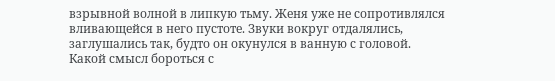взрывной волной в липкую тьму. Женя уже не сопротивлялся вливающейся в него пустоте. Звуки вокруг отдалялись, заглушались так, будто он окунулся в ванную с головой.
Какой смысл бороться с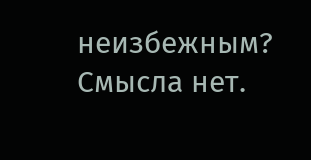неизбежным?
Смысла нет.